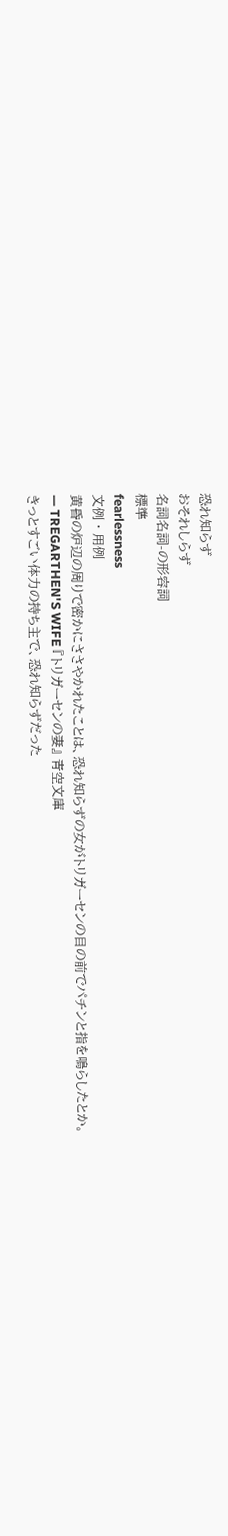恐れ知らず
おそれしらず
名詞名詞-の形容詞
標準
fearlessness
文例 · 用例
黄昏の炉辺の周りで密かにささやかれたことは、恐れ知らずの女がトリガーセンの目の前でパチンと指を鳴らしたとか。
— TREGARTHEN'S WIFE 『トリガーセンの妻』 青空文庫
きっとすごい体力の持ち主で、恐れ知らずだった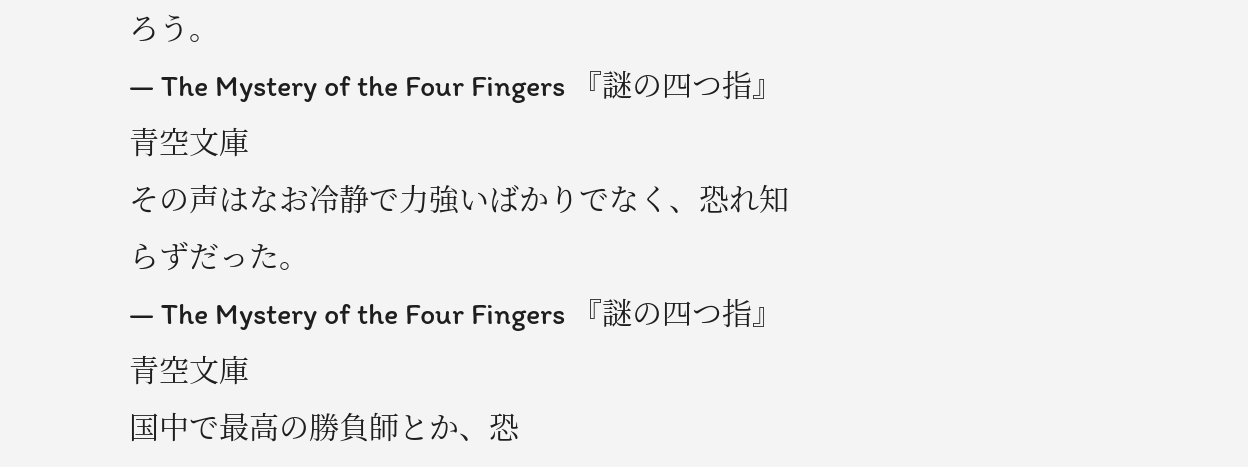ろう。
— The Mystery of the Four Fingers 『謎の四つ指』 青空文庫
その声はなお冷静で力強いばかりでなく、恐れ知らずだった。
— The Mystery of the Four Fingers 『謎の四つ指』 青空文庫
国中で最高の勝負師とか、恐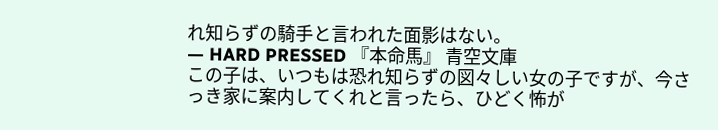れ知らずの騎手と言われた面影はない。
— HARD PRESSED 『本命馬』 青空文庫
この子は、いつもは恐れ知らずの図々しい女の子ですが、今さっき家に案内してくれと言ったら、ひどく怖が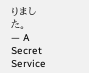りました。
— A Secret Service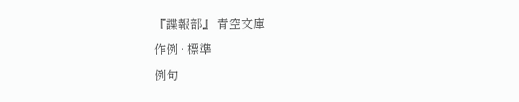『諜報部』 青空文庫
作例 · 標準
例句